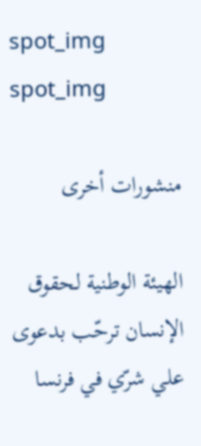spot_img
spot_img

منشورات أخرى

الهيئة الوطنية لحقوق الإنسان ترحّب بدعوى علي شرّي في فرنسا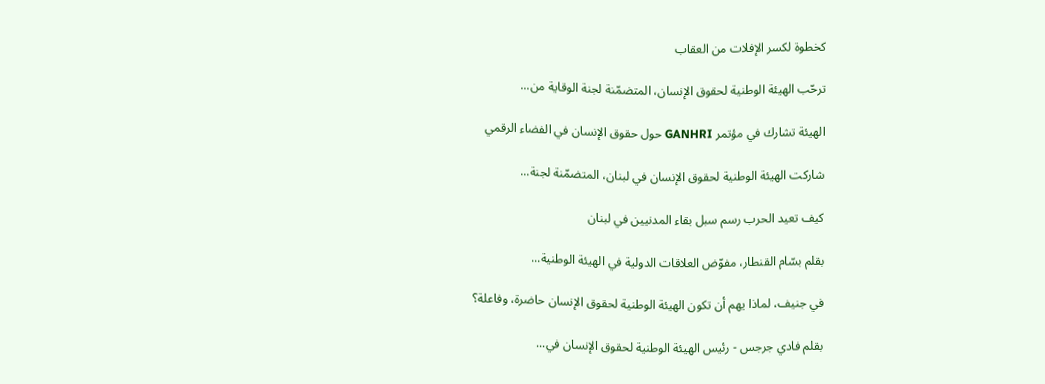كخطوة لكسر الإفلات من العقاب

ترحّب الهيئة الوطنية لحقوق الإنسان، المتضمّنة لجنة الوقاية من...

الهيئة تشارك في مؤتمر GANHRI حول حقوق الإنسان في الفضاء الرقمي

شاركت الهيئة الوطنية لحقوق الإنسان في لبنان، المتضمّنة لجنة...

كيف تعيد الحرب رسم سبل بقاء المدنيين في لبنان

بقلم بسّام القنطار، مفوّض العلاقات الدولية في الهيئة الوطنية...

في جنيف، لماذا يهم أن تكون الهيئة الوطنية لحقوق الإنسان حاضرة، وفاعلة؟

بقلم فادي جرجس - رئيس الهيئة الوطنية لحقوق الإنسان في...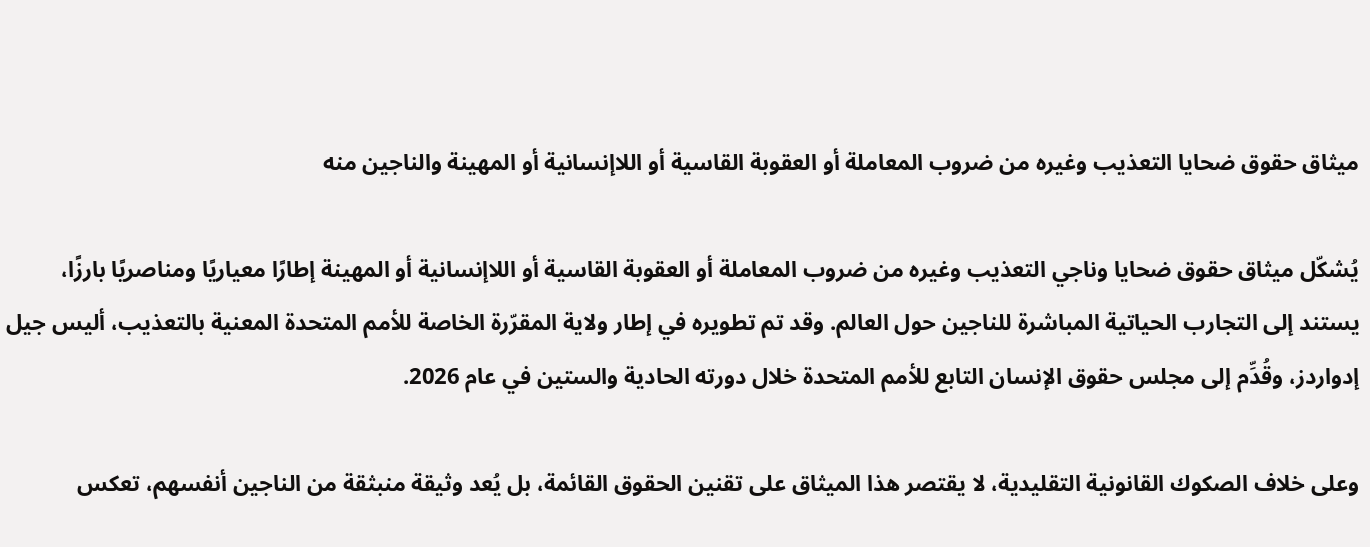ميثاق حقوق ضحايا التعذيب وغيره من ضروب المعاملة أو العقوبة القاسية أو اللاإنسانية أو المهينة والناجين منه

يُشكّل ميثاق حقوق ضحايا وناجي التعذيب وغيره من ضروب المعاملة أو العقوبة القاسية أو اللاإنسانية أو المهينة إطارًا معياريًا ومناصريًا بارزًا، يستند إلى التجارب الحياتية المباشرة للناجين حول العالم. وقد تم تطويره في إطار ولاية المقرّرة الخاصة للأمم المتحدة المعنية بالتعذيب، أليس جيل إدواردز، وقُدِّم إلى مجلس حقوق الإنسان التابع للأمم المتحدة خلال دورته الحادية والستين في عام 2026.

وعلى خلاف الصكوك القانونية التقليدية، لا يقتصر هذا الميثاق على تقنين الحقوق القائمة، بل يُعد وثيقة منبثقة من الناجين أنفسهم، تعكس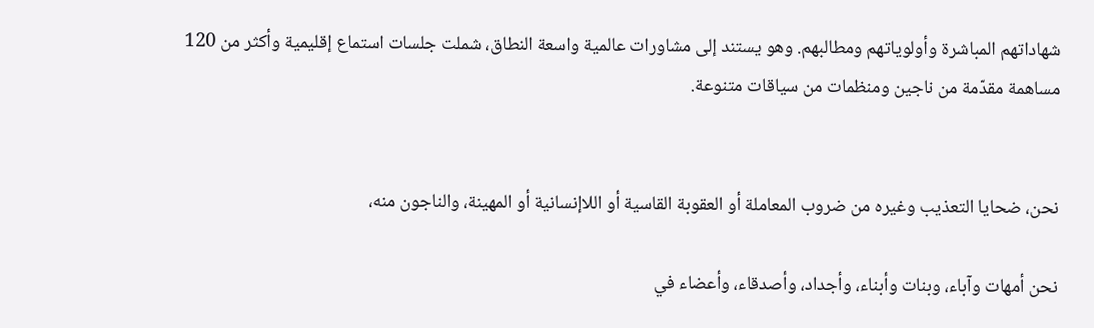شهاداتهم المباشرة وأولوياتهم ومطالبهم. وهو يستند إلى مشاورات عالمية واسعة النطاق، شملت جلسات استماع إقليمية وأكثر من 120 مساهمة مقدّمة من ناجين ومنظمات من سياقات متنوعة.


نحن، ضحايا التعذيب وغيره من ضروب المعاملة أو العقوبة القاسية أو اللاإنسانية أو المهينة، والناجون منه،

نحن أمهات وآباء، وبنات وأبناء، وأجداد، وأصدقاء، وأعضاء في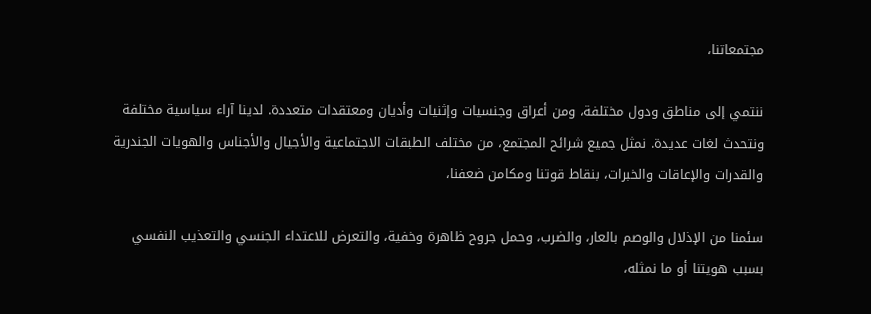مجتمعاتنا،

ننتمي إلى مناطق ودول مختلفة، ومن أعراق وجنسيات وإثنيات وأديان ومعتقدات متعددة. لدينا آراء سياسية مختلفة ونتحدث لغات عديدة. نمثل جميع شرائح المجتمع، من مختلف الطبقات الاجتماعية والأجيال والأجناس والهويات الجندرية والقدرات والإعاقات والخبرات، بنقاط قوتنا ومكامن ضعفنا،

سئمنا من الإذلال والوصم بالعار، والضرب، وحمل جروح ظاهرة وخفية، والتعرض للاعتداء الجنسي والتعذيب النفسي بسبب هويتنا أو ما نمثله،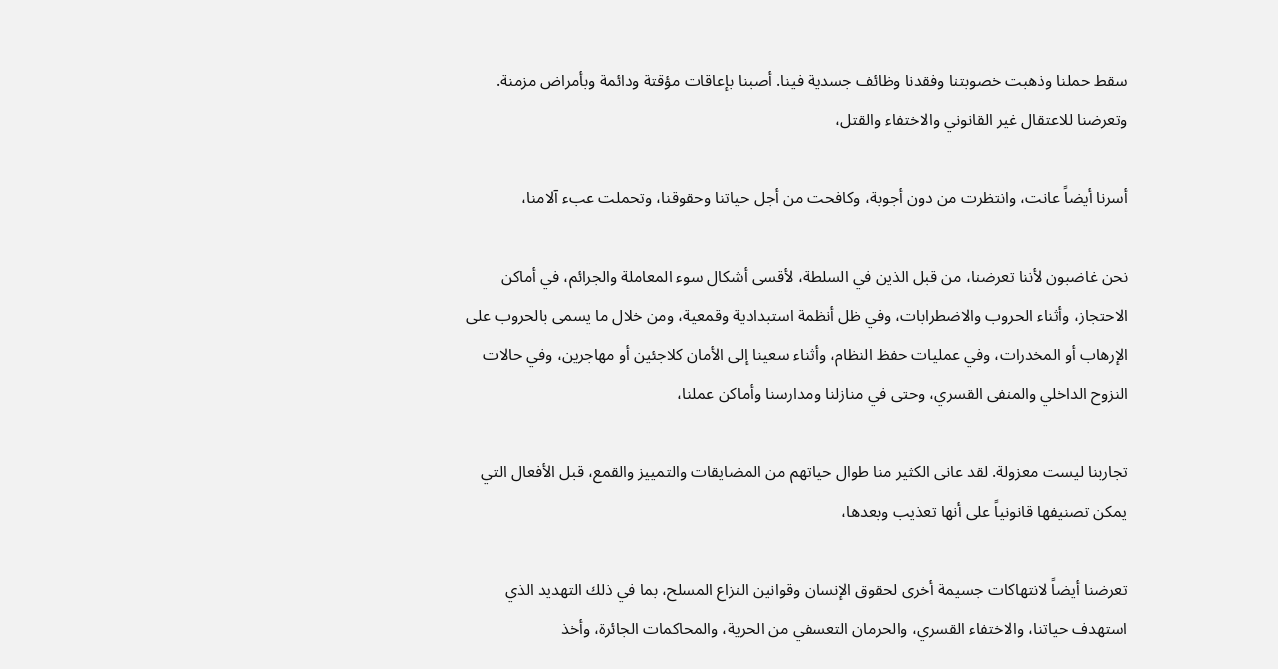سقط حملنا وذهبت خصوبتنا وفقدنا وظائف جسدية فينا. أصبنا بإعاقات مؤقتة ودائمة وبأمراض مزمنة. وتعرضنا للاعتقال غير القانوني والاختفاء والقتل،

أسرنا أيضاً عانت، وانتظرت من دون أجوبة، وكافحت من أجل حياتنا وحقوقنا، وتحملت عبء آلامنا،

نحن غاضبون لأننا تعرضنا، من قبل الذين في السلطة، لأقسى أشكال سوء المعاملة والجرائم، في أماكن الاحتجاز، وأثناء الحروب والاضطرابات، وفي ظل أنظمة استبدادية وقمعية، ومن خلال ما يسمى بالحروب على الإرهاب أو المخدرات، وفي عمليات حفظ النظام، وأثناء سعينا إلى الأمان كلاجئين أو مهاجرين، وفي حالات النزوح الداخلي والمنفى القسري، وحتى في منازلنا ومدارسنا وأماكن عملنا،

تجاربنا ليست معزولة. لقد عانى الكثير منا طوال حياتهم من المضايقات والتمييز والقمع، قبل الأفعال التي يمكن تصنيفها قانونياً على أنها تعذيب وبعدها،

تعرضنا أيضاً لانتهاكات جسيمة أخرى لحقوق الإنسان وقوانين النزاع المسلح، بما في ذلك التهديد الذي استهدف حياتنا، والاختفاء القسري، والحرمان التعسفي من الحرية، والمحاكمات الجائرة، وأخذ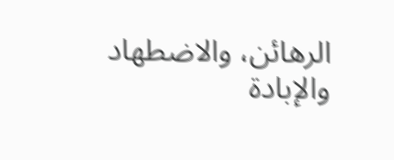الرهائن، والاضطهاد والإبادة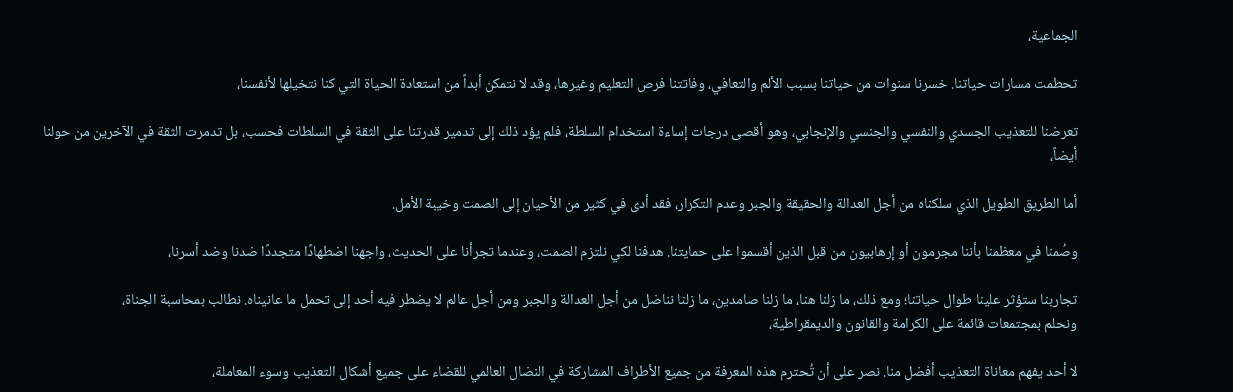الجماعية،

تحطمت مسارات حياتنا. خسرنا سنوات من حياتنا بسبب الألم والتعافي، وفاتتنا فرص التعليم وغيرها، وقد لا نتمكن أبداً من استعادة الحياة التي كنا نتخيلها لأنفسنا،

تعرضنا للتعذيب الجسدي والنفسي والجنسي والإنجابي، وهو أقصى درجات إساءة استخدام السلطة، فلم يؤد ذلك إلى تدمير قدرتنا على الثقة في السلطات فحسب، بل تدمرت الثقة في الآخرين من حولنا أيضاً،

أما الطريق الطويل الذي سلكناه من أجل العدالة والحقيقة والجبر وعدم التكرار، فقد أدى في كثير من الأحيان إلى الصمت وخيبة الأمل.

وصُمنا في معظمنا بأننا مجرمون أو إرهابيون من قبل الذين أقسموا على حمايتنا. هدفنا لكي نلتزم الصمت، وعندما تجرأنا على الحديث، واجهنا اضطهادًا متجددًا ضدنا وضد أسرنا،

تجاربنا ستؤثر علينا طوال حياتنا؛ ومع ذلك، ما زلنا هنا، ما زلنا صامدين، ما زلنا نناضل من أجل العدالة والجبر ومن أجل عالم لا يضطر فيه أحد إلى تحمل ما عانيناه. نطالب بمحاسبة الجناة،
ونحلم بمجتمعات قائمة على الكرامة والقانون والديمقراطية،

لا أحد يفهم معاناة التعذيب أفضل منا. نصر على أن تُحترم هذه المعرفة من جميع الأطراف المشاركة في النضال العالمي للقضاء على جميع أشكال التعذيب وسوء المعاملة،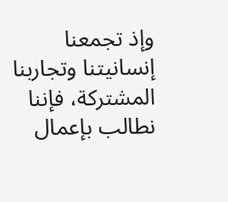وإذ تجمعنا إنسانيتنا وتجاربنا المشتركة، فإننا نطالب بإعمال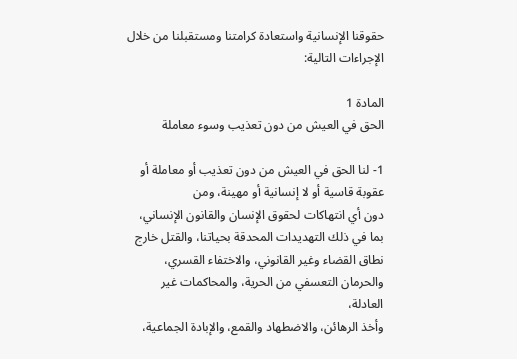حقوقنا الإنسانية واستعادة كرامتنا ومستقبلنا من خلال الإجراءات التالية:

المادة 1
الحق في العيش من دون تعذيب وسوء معاملة

1- لنا الحق في العيش من دون تعذيب أو معاملة أو عقوبة قاسية أو لا إنسانية أو مهينة، ومن
دون أي انتهاكات لحقوق الإنسان والقانون الإنساني، بما في ذلك التهديدات المحدقة بحياتنا، والقتل خارج
نطاق القضاء وغير القانوني، والاختفاء القسري، والحرمان التعسفي من الحرية، والمحاكمات غير العادلة،
وأخذ الرهائن، والاضطهاد والقمع، والإبادة الجماعية،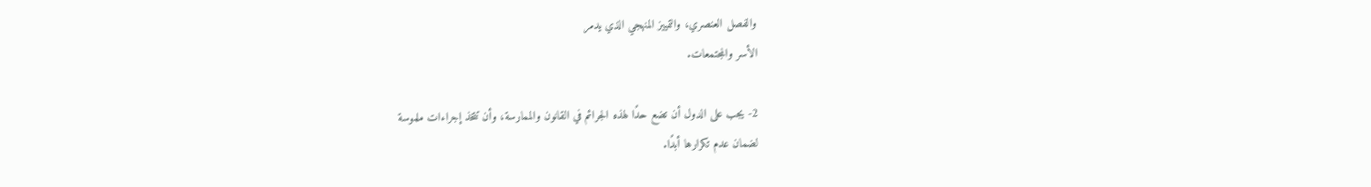والفصل العنصري، والتمييز المنهجي الذي يدمر
الأسر والمجتمعات.

2- يجب على الدول أن تضع حدًا لهذه الجرائم في القانون والممارسة، وأن تتخذ إجراءات ملموسة
لضمان عدم تكرارها أبدًا.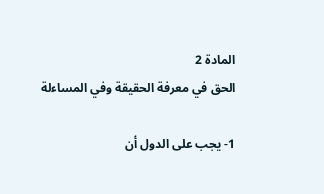المادة 2
الحق في معرفة الحقيقة وفي المساءلة

1- يجب على الدول أن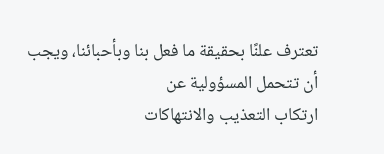تعترف علنًا بحقيقة ما فعل بنا وبأحبائنا، ويجب أن تتحمل المسؤولية عن
ارتكاب التعذيب والانتهاكات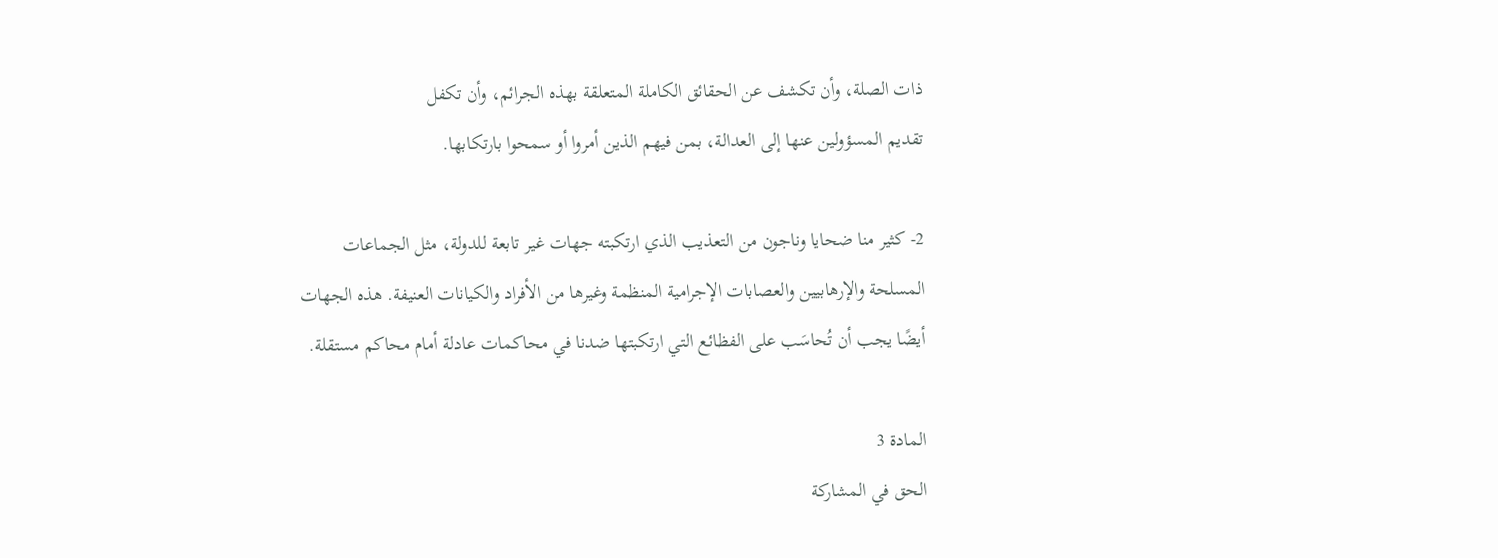ذات الصلة، وأن تكشف عن الحقائق الكاملة المتعلقة بهذه الجرائم، وأن تكفل
تقديم المسؤولين عنها إلى العدالة، بمن فيهم الذين أمروا أو سمحوا بارتكابها.

2- كثير منا ضحايا وناجون من التعذيب الذي ارتكبته جهات غير تابعة للدولة، مثل الجماعات
المسلحة والإرهابيين والعصابات الإجرامية المنظمة وغيرها من الأفراد والكيانات العنيفة. هذه الجهات
أيضًا يجب أن تُحاسَب على الفظائع التي ارتكبتها ضدنا في محاكمات عادلة أمام محاكم مستقلة.

المادة 3
الحق في المشاركة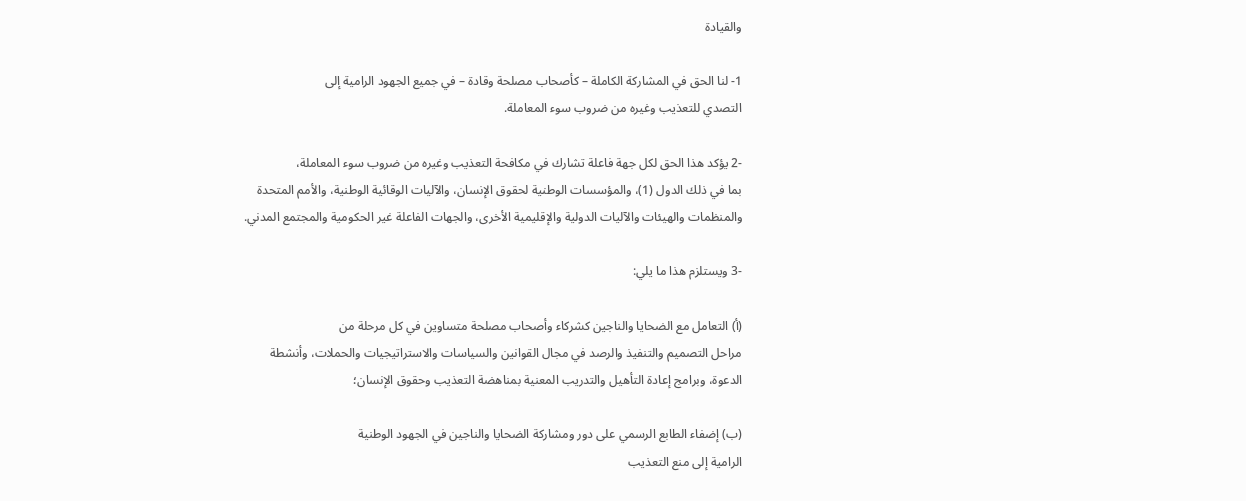والقيادة

1- لنا الحق في المشاركة الكاملة – كأصحاب مصلحة وقادة – في جميع الجهود الرامية إلى
التصدي للتعذيب وغيره من ضروب سوء المعاملة.

-2 يؤكد هذا الحق لكل جهة فاعلة تشارك في مكافحة التعذيب وغيره من ضروب سوء المعاملة،
بما في ذلك الدول (1)، والمؤسسات الوطنية لحقوق الإنسان، والآليات الوقائية الوطنية، والأمم المتحدة
والمنظمات والهيئات والآليات الدولية والإقليمية الأخرى، والجهات الفاعلة غير الحكومية والمجتمع المدني.

-3 ويستلزم هذا ما يلي:

(أ) التعامل مع الضحايا والناجين كشركاء وأصحاب مصلحة متساوين في كل مرحلة من
مراحل التصميم والتنفيذ والرصد في مجال القوانين والسياسات والاستراتيجيات والحملات، وأنشطة
الدعوة، وبرامج إعادة التأهيل والتدريب المعنية بمناهضة التعذيب وحقوق الإنسان؛

(ب) إضفاء الطابع الرسمي على دور ومشاركة الضحايا والناجين في الجهود الوطنية
الرامية إلى منع التعذيب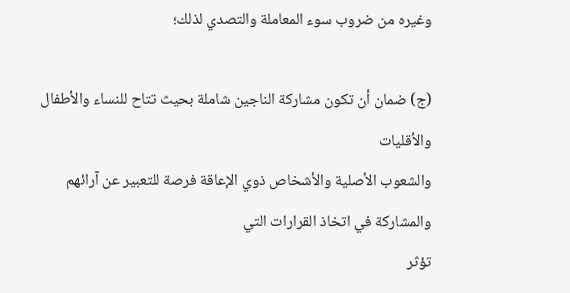وغيره من ضروب سوء المعاملة والتصدي لذلك؛

(ج) ضمان أن تكون مشاركة الناجين شاملة بحيث تتاح للنساء والأطفال والأقليات
والشعوب الأصلية والأشخاص ذوي الإعاقة فرصة للتعبير عن آرائهم والمشاركة في اتخاذ القرارات التي
تؤثر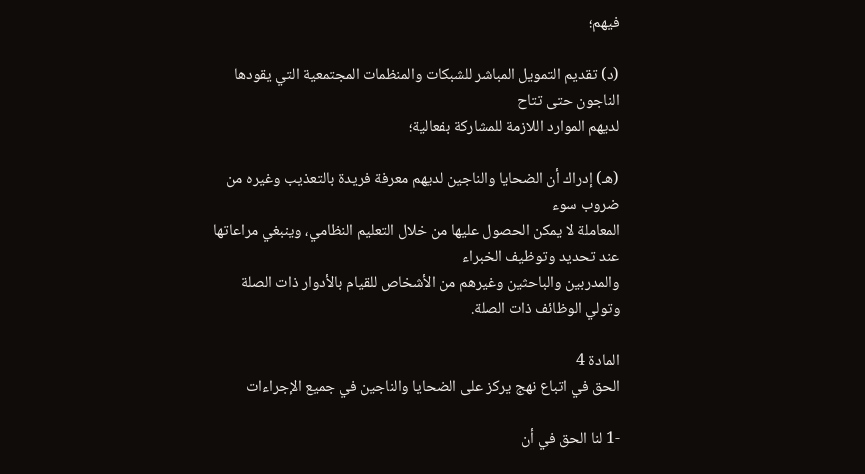فيهم؛

(د) تقديم التمويل المباشر للشبكات والمنظمات المجتمعية التي يقودها الناجون حتى تتاح
لديهم الموارد اللازمة للمشاركة بفعالية؛

(هـ) إدراك أن الضحايا والناجين لديهم معرفة فريدة بالتعذيب وغيره من ضروب سوء
المعاملة لا يمكن الحصول عليها من خلال التعليم النظامي، وينبغي مراعاتها عند تحديد وتوظيف الخبراء
والمدربين والباحثين وغيرهم من الأشخاص للقيام بالأدوار ذات الصلة وتولي الوظائف ذات الصلة.

المادة 4
الحق في اتباع نهج يركز على الضحايا والناجين في جميع الإجراءات

-1 لنا الحق في أن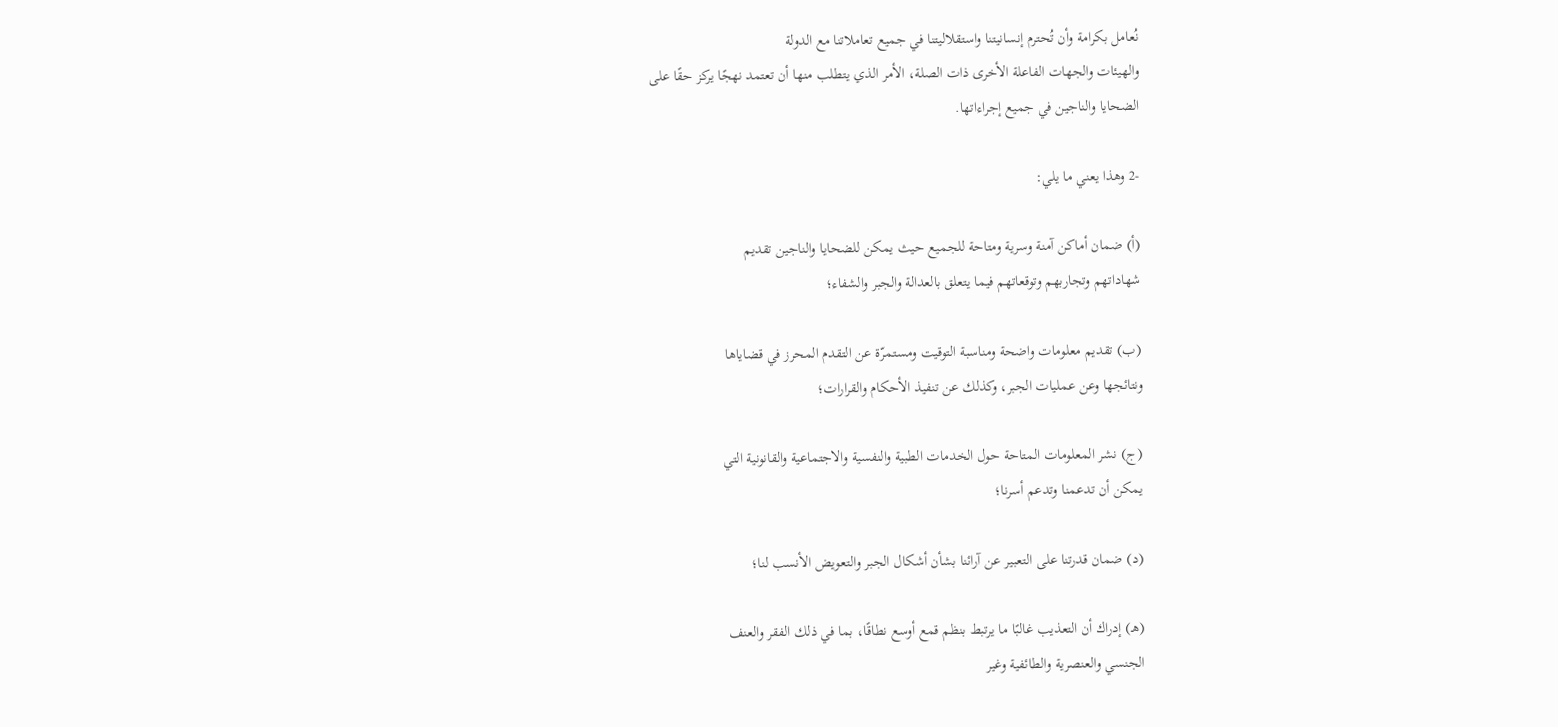نُعامل بكرامة وأن تُحترم إنسانيتنا واستقلاليتنا في جميع تعاملاتنا مع الدولة
والهيئات والجهات الفاعلة الأخرى ذات الصلة، الأمر الذي يتطلب منها أن تعتمد نهجًا يركز حقًا على
الضحايا والناجين في جميع إجراءاتها.

-2 وهذا يعني ما يلي:

(أ) ضمان أماكن آمنة وسرية ومتاحة للجميع حيث يمكن للضحايا والناجين تقديم
شهاداتهم وتجاربهم وتوقعاتهم فيما يتعلق بالعدالة والجبر والشفاء؛

(ب) تقديم معلومات واضحة ومناسبة التوقيت ومستمرّة عن التقدم المحرز في قضاياها
ونتائجها وعن عمليات الجبر، وكذلك عن تنفيذ الأحكام والقرارات؛

(ج) نشر المعلومات المتاحة حول الخدمات الطبية والنفسية والاجتماعية والقانونية التي
يمكن أن تدعمنا وتدعم أسرنا؛

(د) ضمان قدرتنا على التعبير عن آرائنا بشأن أشكال الجبر والتعويض الأنسب لنا؛

(هـ) إدراك أن التعذيب غالبًا ما يرتبط بنظم قمع أوسع نطاقًا، بما في ذلك الفقر والعنف
الجنسي والعنصرية والطائفية وغير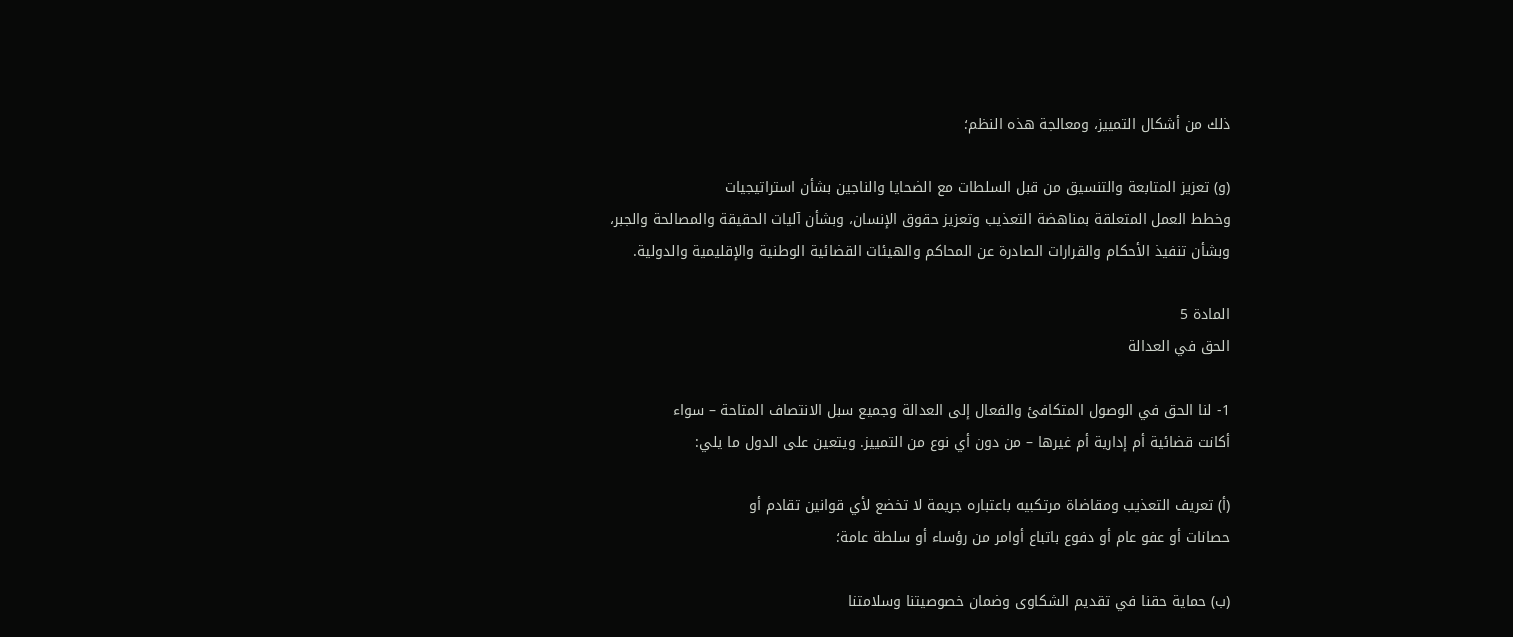ذلك من أشكال التمييز، ومعالجة هذه النظم؛

(و) تعزيز المتابعة والتنسيق من قبل السلطات مع الضحايا والناجين بشأن استراتيجيات
وخطط العمل المتعلقة بمناهضة التعذيب وتعزيز حقوق الإنسان، وبشأن آليات الحقيقة والمصالحة والجبر،
وبشأن تنفيذ الأحكام والقرارات الصادرة عن المحاكم والهيئات القضائية الوطنية والإقليمية والدولية.

المادة 5
الحق في العدالة

1- لنا الحق في الوصول المتكافئ والفعال إلى العدالة وجميع سبل الانتصاف المتاحة – سواء
أكانت قضائية أم إدارية أم غيرها – من دون أي نوع من التمييز. ويتعين على الدول ما يلي:

(أ) تعريف التعذيب ومقاضاة مرتكبيه باعتباره جريمة لا تخضع لأي قوانين تقادم أو
حصانات أو عفو عام أو دفوع باتباع أوامر من رؤساء أو سلطة عامة؛

(ب) حماية حقنا في تقديم الشكاوى وضمان خصوصيتنا وسلامتنا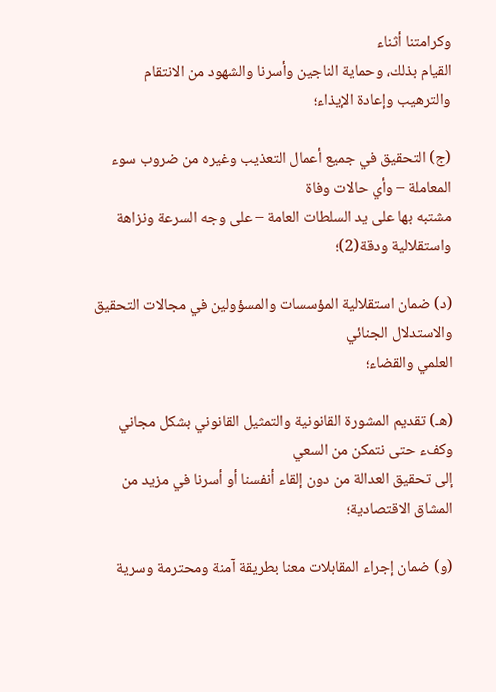وكرامتنا أثناء
القيام بذلك، وحماية الناجين وأسرنا والشهود من الانتقام والترهيب وإعادة الإيذاء؛

(ج) التحقيق في جميع أعمال التعذيب وغيره من ضروب سوء المعاملة – وأي حالات وفاة
مشتبه بها على يد السلطات العامة – على وجه السرعة ونزاهة واستقلالية ودقة(2)؛

(د) ضمان استقلالية المؤسسات والمسؤولين في مجالات التحقيق والاستدلال الجنائي
العلمي والقضاء؛

(هـ) تقديم المشورة القانونية والتمثيل القانوني بشكل مجاني وكفء حتى نتمكن من السعي
إلى تحقيق العدالة من دون إلقاء أنفسنا أو أسرنا في مزيد من المشاق الاقتصادية؛

(و) ضمان إجراء المقابلات معنا بطريقة آمنة ومحترمة وسرية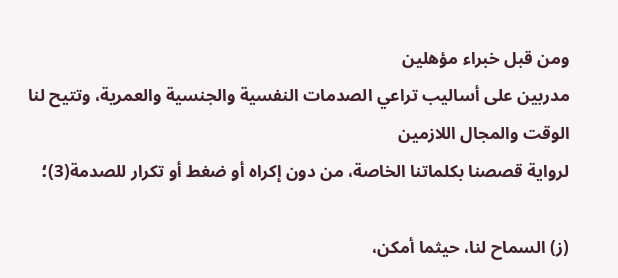ومن قبل خبراء مؤهلين
مدربين على أساليب تراعي الصدمات النفسية والجنسية والعمرية، وتتيح لنا الوقت والمجال اللازمين
لرواية قصصنا بكلماتنا الخاصة، من دون إكراه أو ضغط أو تكرار للصدمة(3)؛

(ز) السماح لنا، حيثما أمكن،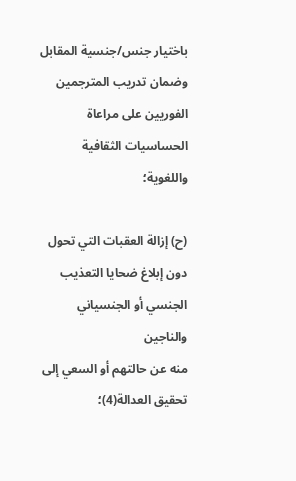باختيار جنس/جنسية المقابل وضمان تدريب المترجمين
الفوريين على مراعاة الحساسيات الثقافية واللغوية؛

(ح) إزالة العقبات التي تحول دون إبلاغ ضحايا التعذيب الجنسي أو الجنسياني والناجين
منه عن حالتهم أو السعي إلى تحقيق العدالة(4)؛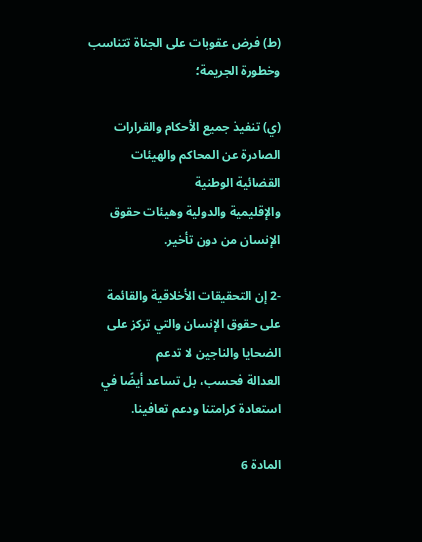(ط) فرض عقوبات على الجناة تتناسب وخطورة الجريمة؛

(ي) تنفيذ جميع الأحكام والقرارات الصادرة عن المحاكم والهيئات القضائية الوطنية
والإقليمية والدولية وهيئات حقوق الإنسان من دون تأخير.

-2 إن التحقيقات الأخلاقية والقائمة على حقوق الإنسان والتي تركز على الضحايا والناجين لا تدعم
العدالة فحسب، بل تساعد أيضًا في استعادة كرامتنا ودعم تعافينا.

المادة 6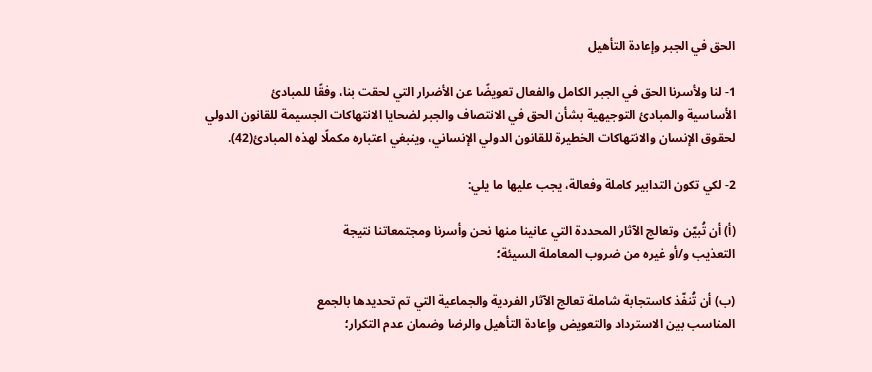الحق في الجبر وإعادة التأهيل

1- لنا ولأسرنا الحق في الجبر الكامل والفعال تعويضًا عن الأضرار التي لحقت بنا، وفقًا للمبادئ
الأساسية والمبادئ التوجيهية بشأن الحق في الانتصاف والجبر لضحايا الانتهاكات الجسيمة للقانون الدولي
لحقوق الإنسان والانتهاكات الخطيرة للقانون الدولي الإنساني، وينبغي اعتباره مكملًا لهذه المبادئ(42).

2- لكي تكون التدابير كاملة وفعالة، يجب عليها ما يلي:

(أ) أن تُبيّن وتعالج الآثار المحددة التي عانينا منها نحن وأسرنا ومجتمعاتنا نتيجة
التعذيب و/أو غيره من ضروب المعاملة السيئة؛

(ب) أن تُنفّذ كاستجابة شاملة تعالج الآثار الفردية والجماعية التي تم تحديدها بالجمع
المناسب بين الاسترداد والتعويض وإعادة التأهيل والرضا وضمان عدم التكرار؛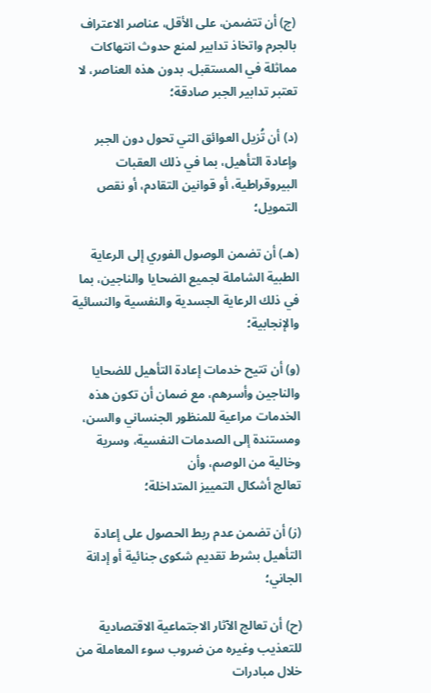(ج) أن تتضمن، على الأقل، عناصر الاعتراف بالجرم واتخاذ تدابير لمنع حدوث انتهاكات
مماثلة في المستقبل. بدون هذه العناصر، لا تعتبر تدابير الجبر صادقة؛

(د) أن تُزيل العوائق التي تحول دون الجبر وإعادة التأهيل، بما في ذلك العقبات
البيروقراطية، أو قوانين التقادم، أو نقص التمويل؛

(هـ) أن تضمن الوصول الفوري إلى الرعاية الطبية الشاملة لجميع الضحايا والناجين، بما
في ذلك الرعاية الجسدية والنفسية والنسائية والإنجابية؛

(و) أن تتيح خدمات إعادة التأهيل للضحايا والناجين وأسرهم، مع ضمان أن تكون هذه
الخدمات مراعية للمنظور الجنساني والسن، ومستندة إلى الصدمات النفسية، وسرية وخالية من الوصم، وأن
تعالج أشكال التمييز المتداخلة؛

(ز) أن تضمن عدم ربط الحصول على إعادة التأهيل بشرط تقديم شكوى جنائية أو إدانة الجاني؛

(ح) أن تعالج الآثار الاجتماعية الاقتصادية للتعذيب وغيره من ضروب سوء المعاملة من
خلال مبادرات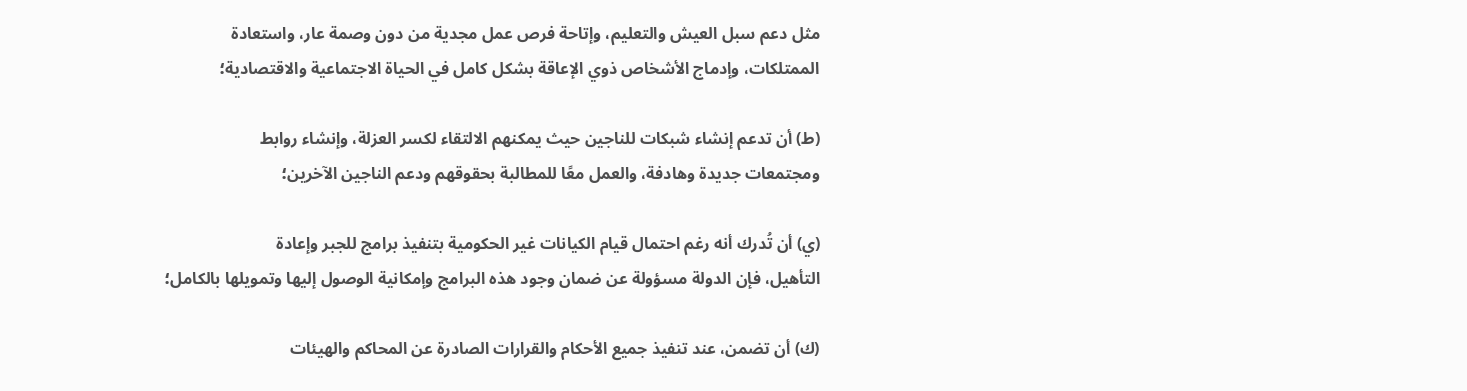مثل دعم سبل العيش والتعليم، وإتاحة فرص عمل مجدية من دون وصمة عار، واستعادة
الممتلكات، وإدماج الأشخاص ذوي الإعاقة بشكل كامل في الحياة الاجتماعية والاقتصادية؛

(ط) أن تدعم إنشاء شبكات للناجين حيث يمكنهم الالتقاء لكسر العزلة، وإنشاء روابط
ومجتمعات جديدة وهادفة، والعمل معًا للمطالبة بحقوقهم ودعم الناجين الآخرين؛

(ي) أن تُدرك أنه رغم احتمال قيام الكيانات غير الحكومية بتنفيذ برامج للجبر وإعادة
التأهيل، فإن الدولة مسؤولة عن ضمان وجود هذه البرامج وإمكانية الوصول إليها وتمويلها بالكامل؛

(ك) أن تضمن، عند تنفيذ جميع الأحكام والقرارات الصادرة عن المحاكم والهيئات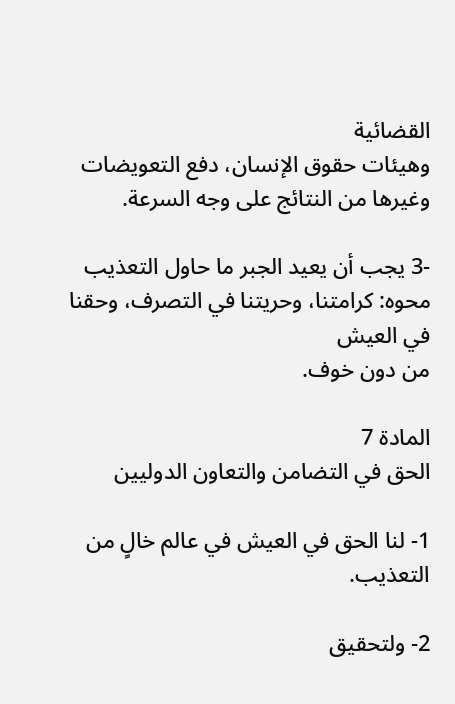القضائية
وهيئات حقوق الإنسان، دفع التعويضات وغيرها من النتائج على وجه السرعة.

-3 يجب أن يعيد الجبر ما حاول التعذيب محوه: كرامتنا، وحريتنا في التصرف، وحقنا في العيش
من دون خوف.

المادة 7
الحق في التضامن والتعاون الدوليين

1- لنا الحق في العيش في عالم خالٍ من التعذيب.

2- ولتحقيق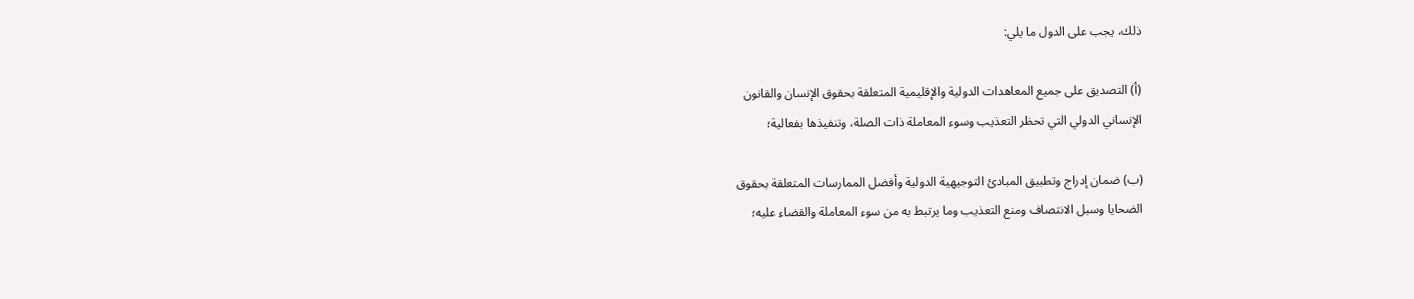ذلك، يجب على الدول ما يلي:

(أ) التصديق على جميع المعاهدات الدولية والإقليمية المتعلقة بحقوق الإنسان والقانون
الإنساني الدولي التي تحظر التعذيب وسوء المعاملة ذات الصلة، وتنفيذها بفعالية؛

(ب) ضمان إدراج وتطبيق المبادئ التوجيهية الدولية وأفضل الممارسات المتعلقة بحقوق
الضحايا وسبل الانتصاف ومنع التعذيب وما يرتبط به من سوء المعاملة والقضاء عليه؛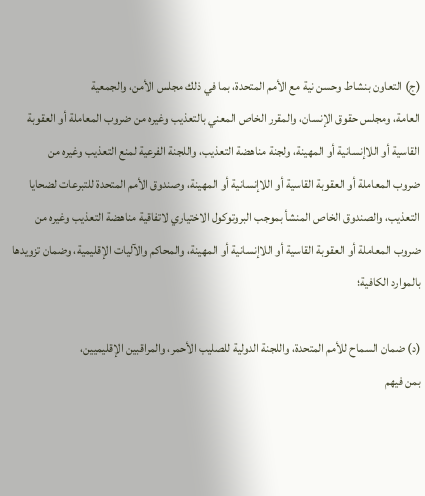(ج) التعاون بنشاط وحسن نية مع الأمم المتحدة، بما في ذلك مجلس الأمن، والجمعية
العامة، ومجلس حقوق الإنسان، والمقرر الخاص المعني بالتعذيب وغيره من ضروب المعاملة أو العقوبة
القاسية أو اللاإنسانية أو المهينة، ولجنة مناهضة التعذيب، واللجنة الفرعية لمنع التعذيب وغيره من
ضروب المعاملة أو العقوبة القاسية أو اللاإنسانية أو المهينة، وصندوق الأمم المتحدة للتبرعات لضحايا
التعذيب، والصندوق الخاص المنشأ بموجب البروتوكول الاختياري لاتفاقية مناهضة التعذيب وغيره من
ضروب المعاملة أو العقوبة القاسية أو اللاإنسانية أو المهينة، والمحاكم والآليات الإقليمية، وضمان تزويدها
بالموارد الكافية؛

(د) ضمان السماح للأمم المتحدة، واللجنة الدولية للصليب الأحمر، والمراقبين الإقليميين،
بمن فيهم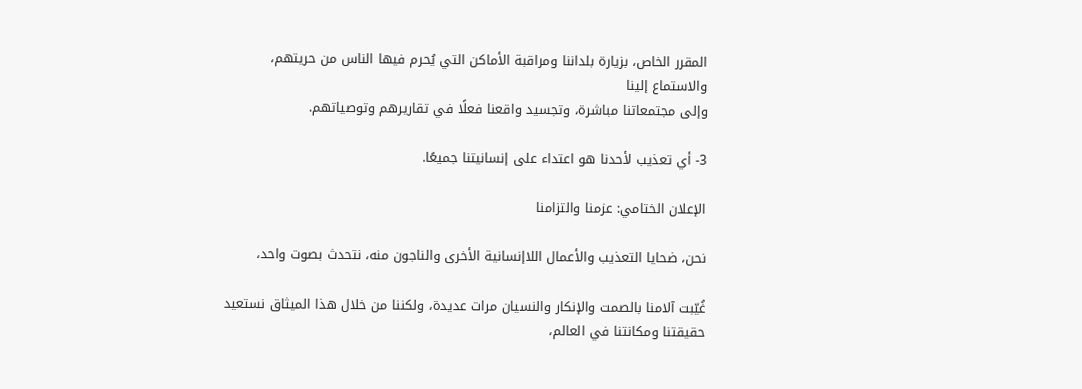المقرر الخاص، بزيارة بلداننا ومراقبة الأماكن التي يُحرم فيها الناس من حريتهم، والاستماع إلينا
وإلى مجتمعاتنا مباشرة، وتجسيد واقعنا فعلًا في تقاريرهم وتوصياتهم.

3- أي تعذيب لأحدنا هو اعتداء على إنسانيتنا جميعًا.

الإعلان الختامي: عزمنا والتزامنا

نحن، ضحايا التعذيب والأعمال اللاإنسانية الأخرى والناجون منه، نتحدث بصوت واحد،

غُيّبت آلامنا بالصمت والإنكار والنسيان مرات عديدة، ولكننا من خلال هذا الميثاق نستعيد
حقيقتنا ومكانتنا في العالم،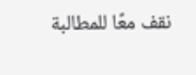نقف معًا للمطالبة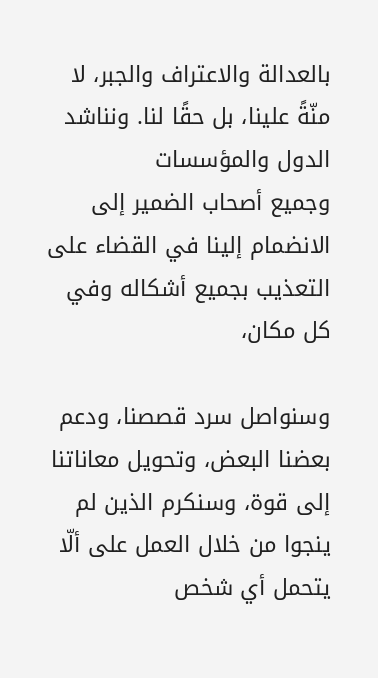بالعدالة والاعتراف والجبر، لا منّةً علينا، بل حقًا لنا. ونناشد الدول والمؤسسات
وجميع أصحاب الضمير إلى الانضمام إلينا في القضاء على التعذيب بجميع أشكاله وفي كل مكان،

وسنواصل سرد قصصنا، ودعم بعضنا البعض، وتحويل معاناتنا إلى قوة، وسنكرم الذين لم
ينجوا من خلال العمل على ألّا يتحمل أي شخص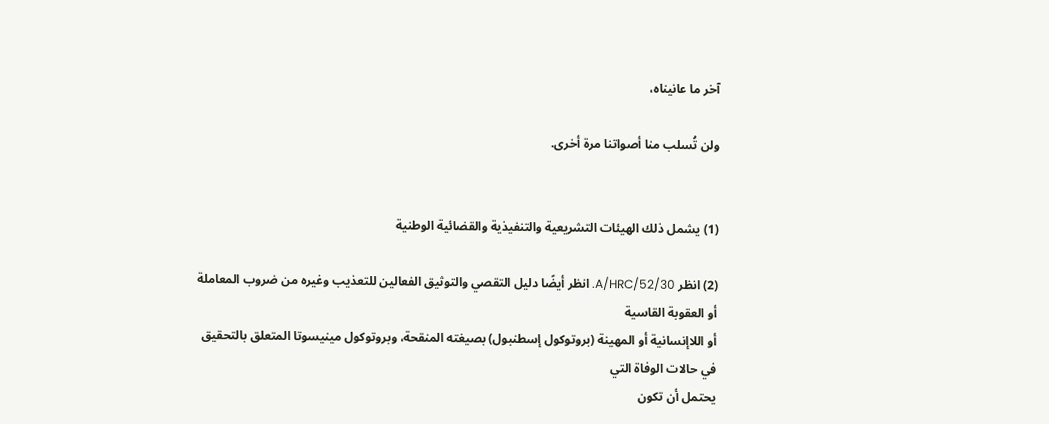آخر ما عانيناه،

ولن تُسلب منا أصواتنا مرة أخرى.


(1) يشمل ذلك الهيئات التشريعية والتنفيذية والقضائية الوطنية

(2) انظر A/HRC/52/30. انظر أيضًا دليل التقصي والتوثيق الفعالين للتعذيب وغيره من ضروب المعاملة أو العقوبة القاسية
أو اللاإنسانية أو المهينة (بروتوكول إسطنبول) بصيغته المنقحة، وبروتوكول مينيسوتا المتعلق بالتحقيق في حالات الوفاة التي
يحتمل أن تكون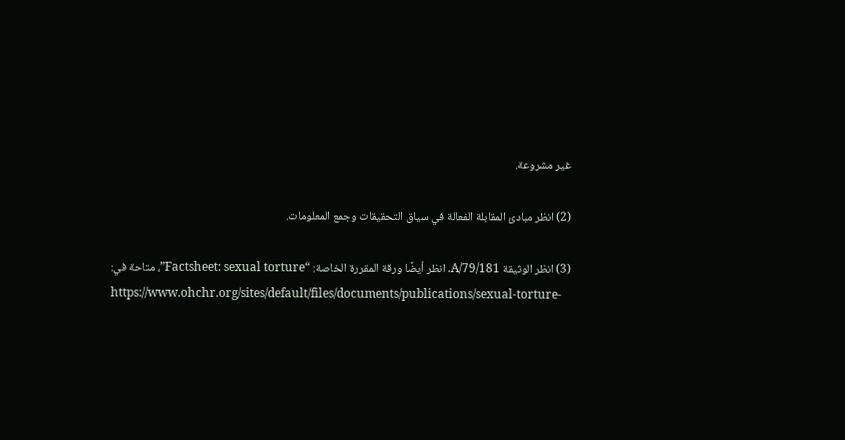غير مشروعة.

(2) انظر مبادئ المقابلة الفعالة في سياق التحقيقات وجمع المعلومات.

(3) انظر الوثيقة A/79/181. انظر أيضًا ورقة المقررة الخاصة: “Factsheet: sexual torture”، متاحة في:
https://www.ohchr.org/sites/default/files/documents/publications/sexual-torture-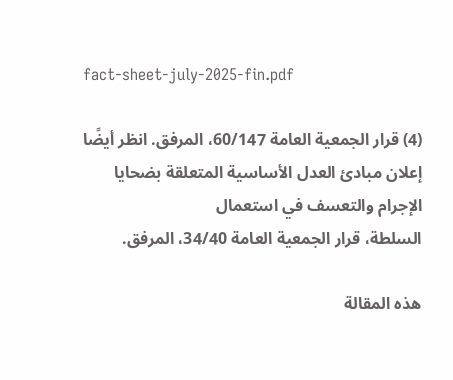fact-sheet-july-2025-fin.pdf

(4) قرار الجمعية العامة 60/147، المرفق. انظر أيضًا إعلان مبادئ العدل الأساسية المتعلقة بضحايا الإجرام والتعسف في استعمال
السلطة، قرار الجمعية العامة 34/40، المرفق.

هذه المقالة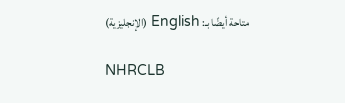متاحة أيضًا بـ: English (الإنجليزية)

NHRCLB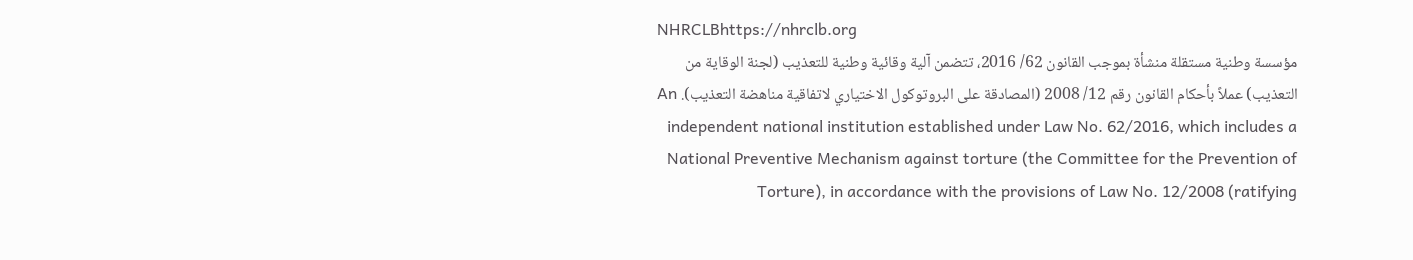NHRCLBhttps://nhrclb.org
مؤسسة وطنية مستقلة منشأة بموجب القانون 62/ 2016، تتضمن آلية وقائية وطنية للتعذيب (لجنة الوقاية من التعذيب) عملاً بأحكام القانون رقم 12/ 2008 (المصادقة على البروتوكول الاختياري لاتفاقية مناهضة التعذيب). An independent national institution established under Law No. 62/2016, which includes a National Preventive Mechanism against torture (the Committee for the Prevention of Torture), in accordance with the provisions of Law No. 12/2008 (ratifying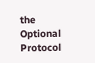the Optional Protocol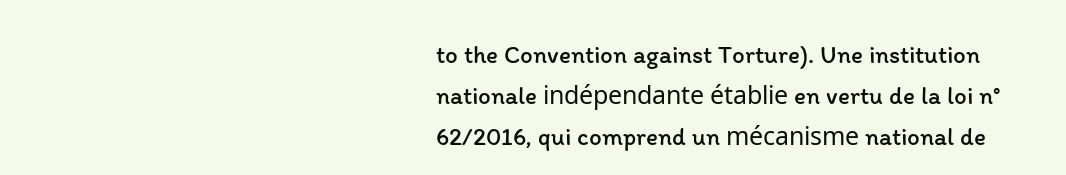to the Convention against Torture). Une institution nationale indépendante établie en vertu de la loi n° 62/2016, qui comprend un mécanisme national de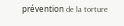prévention de la torture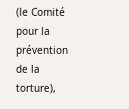(le Comité pour la prévention de la torture),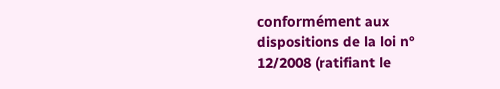conformément aux dispositions de la loi n° 12/2008 (ratifiant le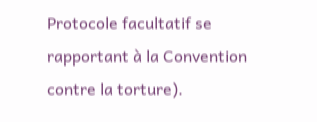Protocole facultatif se rapportant à la Convention contre la torture).